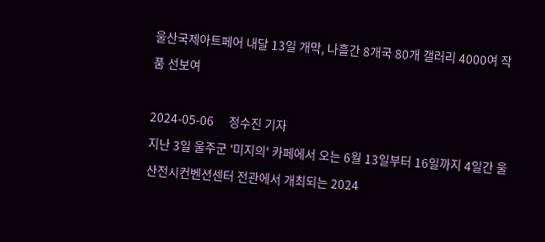울산국제아트페어 내달 13일 개막, 나흘간 8개국 80개 갤러리 4000여 작품 선보여

2024-05-06     정수진 기자
지난 3일 울주군 '미지의' 카페에서 오는 6월 13일부터 16일까지 4일간 울산전시컨벤션센터 전관에서 개최되는 2024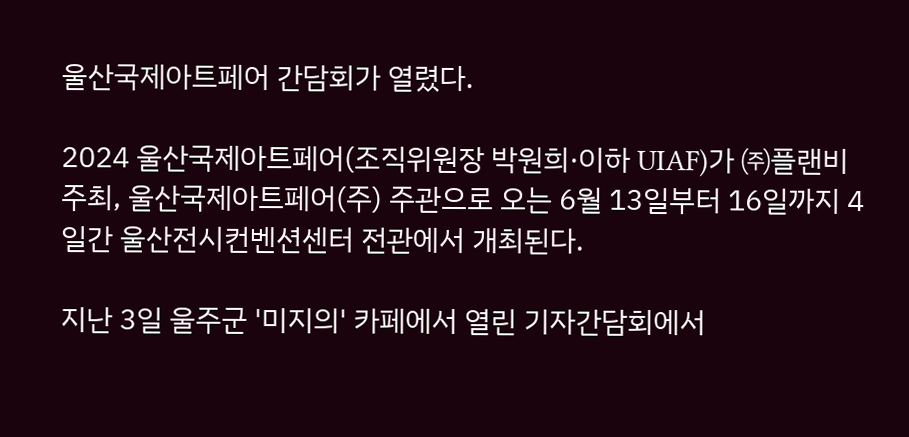울산국제아트페어 간담회가 열렸다.

2024 울산국제아트페어(조직위원장 박원희·이하 UIAF)가 ㈜플랜비 주최, 울산국제아트페어(주) 주관으로 오는 6월 13일부터 16일까지 4일간 울산전시컨벤션센터 전관에서 개최된다.

지난 3일 울주군 '미지의' 카페에서 열린 기자간담회에서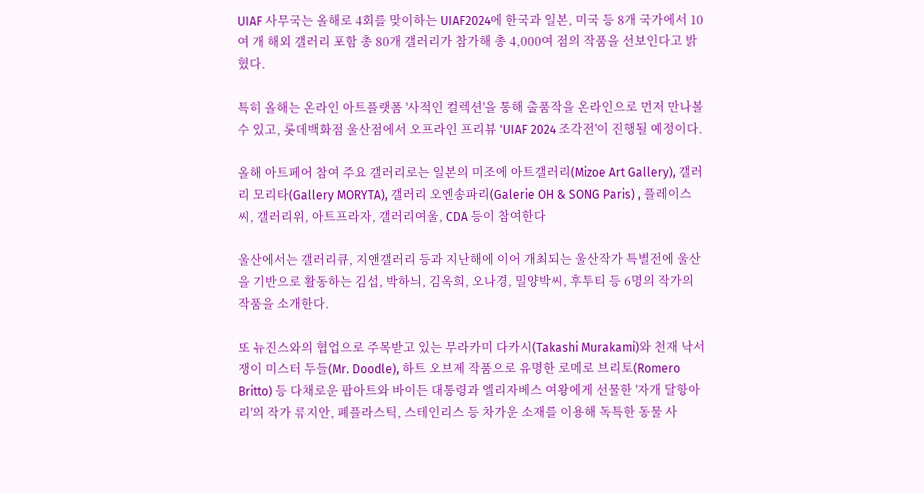UIAF 사무국는 올해로 4회를 맞이하는 UIAF2024에 한국과 일본, 미국 등 8개 국가에서 10여 개 해외 갤러리 포함 총 80개 갤러리가 참가해 총 4,000여 점의 작품을 선보인다고 밝혔다.

특히 올해는 온라인 아트플랫폼 '사적인 컬렉션'을 통해 출품작을 온라인으로 먼저 만나볼 수 있고, 롯데백화점 울산점에서 오프라인 프리뷰 'UIAF 2024 조각전'이 진행될 예정이다.

올해 아트페어 참여 주요 갤러리로는 일본의 미조에 아트갤러리(Mizoe Art Gallery), 갤러리 모리타(Gallery MORYTA), 갤러리 오엔송파리(Galerie OH & SONG Paris) , 플레이스씨, 갤러리위, 아트프라자, 갤러리여울, CDA 등이 참여한다

울산에서는 갤러리큐, 지앤갤러리 등과 지난해에 이어 개최되는 울산작가 특별전에 울산을 기반으로 활동하는 김섭, 박하늬, 김옥희, 오나경, 밀양박씨, 후투티 등 6명의 작가의 작품을 소개한다.

또 뉴진스와의 협업으로 주목받고 있는 무라카미 다카시(Takashi Murakami)와 천재 낙서쟁이 미스터 두들(Mr. Doodle), 하트 오브제 작품으로 유명한 로메로 브리토(Romero Britto) 등 다채로운 팝아트와 바이든 대통령과 엘리자베스 여왕에게 선물한 '자개 달항아리'의 작가 류지안, 폐플라스틱, 스테인리스 등 차가운 소재를 이용해 독특한 동물 사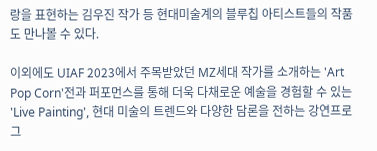랑을 표현하는 김우진 작가 등 현대미술계의 블루칩 아티스트들의 작품도 만나볼 수 있다.

이외에도 UIAF 2023에서 주목받았던 MZ세대 작가를 소개하는 'Art Pop Corn'전과 퍼포먼스를 통해 더욱 다채로운 예술을 경험할 수 있는 'Live Painting', 현대 미술의 트렌드와 다양한 담론을 전하는 강연프로그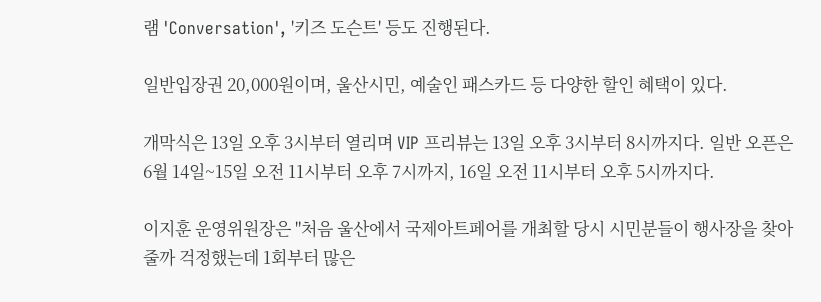램 'Conversation', '키즈 도슨트' 등도 진행된다.

일반입장권 20,000원이며, 울산시민, 예술인 패스카드 등 다양한 할인 혜택이 있다.

개막식은 13일 오후 3시부터 열리며 VIP 프리뷰는 13일 오후 3시부터 8시까지다. 일반 오픈은 6월 14일~15일 오전 11시부터 오후 7시까지, 16일 오전 11시부터 오후 5시까지다.

이지훈 운영위원장은 "처음 울산에서 국제아트페어를 개최할 당시 시민분들이 행사장을 찾아줄까 걱정했는데 1회부터 많은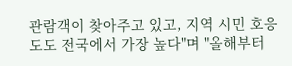관람객이 찾아주고 있고, 지역 시민 호응도도 전국에서 가장 높다"며 "올해부터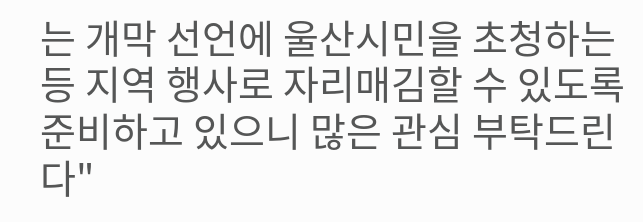는 개막 선언에 울산시민을 초청하는 등 지역 행사로 자리매김할 수 있도록 준비하고 있으니 많은 관심 부탁드린다"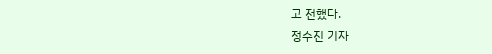고 전했다.
정수진 기자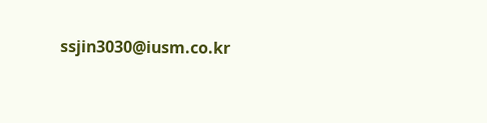ssjin3030@iusm.co.kr